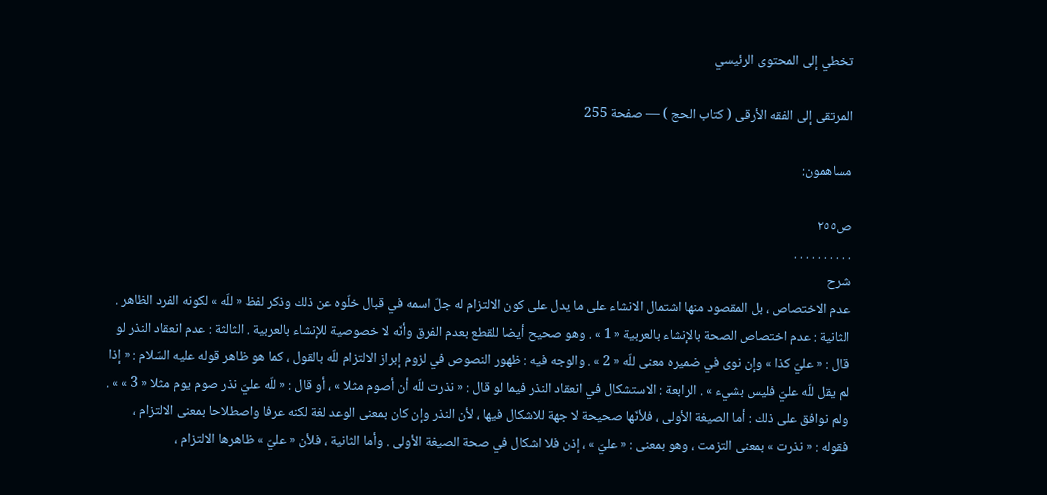تخطي إلى المحتوى الرئيسي

المرتقى إلى الفقه الأرقى ( كتاب الحج ) — صفحة 255

مساهمون:

ص٢٥٥
. . . . . . . . . .
شرح
عدم الاختصاص ، بل المقصود منها اشتمال الانشاء على ما يدل على كون الالتزام له جلّ اسمه في قبال خلّوه عن ذلك وذكر لفظ « للّه » لكونه الفرد الظاهر . الثانية : عدم اختصاص الصحة بالإنشاء بالعربية « 1 » . وهو صحيح أيضا للقطع بعدم الفرق وأنّه لا خصوصية للإنشاء بالعربية . الثالثة : عدم انعقاد النذر لو قال : « عليّ كذا » وإن نوى في ضميره معنى للّه « 2 » . والوجه فيه : ظهور النصوص في لزوم إبراز الالتزام للّه بالقول ، كما هو ظاهر قوله عليه السّلام : « إذا لم يقل للّه عليّ فليس بشيء » . الرابعة : الاستشكال في انعقاد النذر فيما لو قال : « نذرت للّه أن أصوم مثلا » ، أو قال : « للّه عليّ نذر صوم يوم مثلا « 3 » » . ولم نوافق على ذلك : أما الصيغة الأولى ، فلأنّها صحيحة لا جهة للاشكال فيها ، لأن النذر وإن كان بمعنى الوعد لغة لكنه عرفا واصطلاحا بمعنى الالتزام ، فقوله : « نذرت » بمعنى التزمت ، وهو بمعنى : « عليّ » ، إذن فلا اشكال في صحة الصيغة الأولى . وأما الثانية ، فلأن « عليّ » ظاهرها الالتزام ،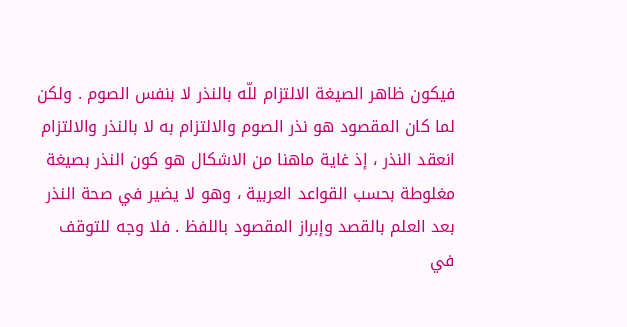فيكون ظاهر الصيغة الالتزام للّه بالنذر لا بنفس الصوم . ولكن لما كان المقصود هو نذر الصوم والالتزام به لا بالنذر والالتزام انعقد النذر ، إذ غاية ماهنا من الاشكال هو كون النذر بصيغة مغلوطة بحسب القواعد العربية ، وهو لا يضير في صحة النذر بعد العلم بالقصد وإبراز المقصود باللفظ . فلا وجه للتوقف في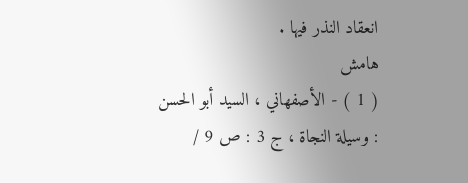انعقاد النذر فيها .
هامش
( 1 ) - الأصفهاني ، السيد أبو الحسن : وسيلة النجاة ، ج 3 : ص 9 /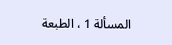المسألة 1 ، الطبعة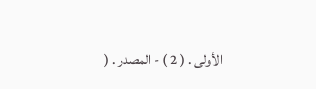الأولى . ( 2 ) - المصدر . (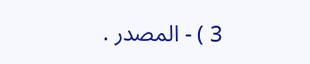3 ) - المصدر .